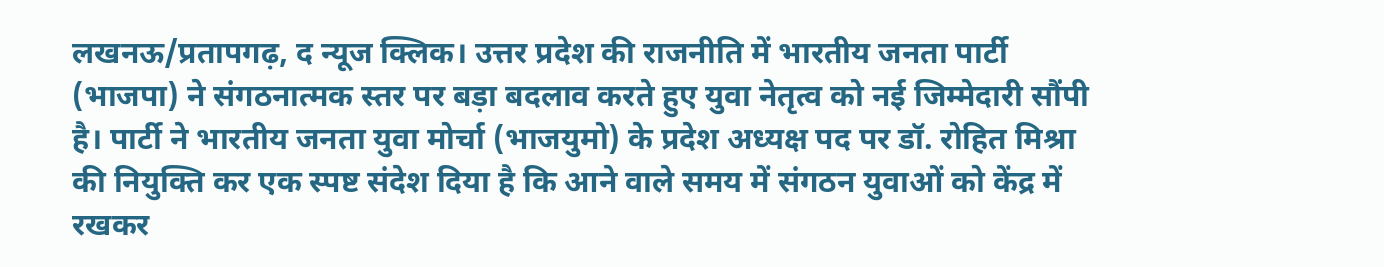लखनऊ/प्रतापगढ़, द न्यूज क्लिक। उत्तर प्रदेश की राजनीति में भारतीय जनता पार्टी (भाजपा) ने संगठनात्मक स्तर पर बड़ा बदलाव करते हुए युवा नेतृत्व को नई जिम्मेदारी सौंपी है। पार्टी ने भारतीय जनता युवा मोर्चा (भाजयुमो) के प्रदेश अध्यक्ष पद पर डॉ. रोहित मिश्रा की नियुक्ति कर एक स्पष्ट संदेश दिया है कि आने वाले समय में संगठन युवाओं को केंद्र में रखकर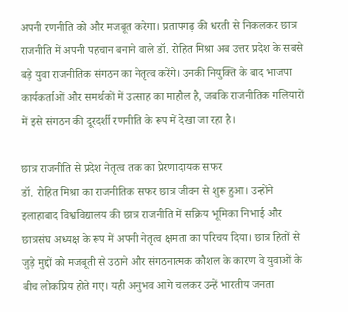अपनी रणनीति को और मजबूत करेगा। प्रतापगढ़ की धरती से निकलकर छात्र राजनीति में अपनी पहचान बनाने वाले डॉ. रोहित मिश्रा अब उत्तर प्रदेश के सबसे बड़े युवा राजनीतिक संगठन का नेतृत्व करेंगे। उनकी नियुक्ति के बाद भाजपा कार्यकर्ताओं और समर्थकों में उत्साह का माहौल है, जबकि राजनीतिक गलियारों में इसे संगठन की दूरदर्शी रणनीति के रूप में देखा जा रहा है।

छात्र राजनीति से प्रदेश नेतृत्व तक का प्रेरणादायक सफर
डॉ. रोहित मिश्रा का राजनीतिक सफर छात्र जीवन से शुरू हुआ। उन्होंने इलाहाबाद विश्वविद्यालय की छात्र राजनीति में सक्रिय भूमिका निभाई और छात्रसंघ अध्यक्ष के रूप में अपनी नेतृत्व क्षमता का परिचय दिया। छात्र हितों से जुड़े मुद्दों को मजबूती से उठाने और संगठनात्मक कौशल के कारण वे युवाओं के बीच लोकप्रिय होते गए। यही अनुभव आगे चलकर उन्हें भारतीय जनता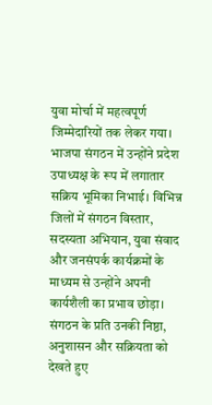युवा मोर्चा में महत्वपूर्ण जिम्मेदारियों तक लेकर गया।
भाजपा संगठन में उन्होंने प्रदेश उपाध्यक्ष के रूप में लगातार सक्रिय भूमिका निभाई। विभिन्न जिलों में संगठन विस्तार, सदस्यता अभियान, युवा संवाद और जनसंपर्क कार्यक्रमों के माध्यम से उन्होंने अपनी कार्यशैली का प्रभाव छोड़ा। संगठन के प्रति उनकी निष्ठा, अनुशासन और सक्रियता को देखते हुए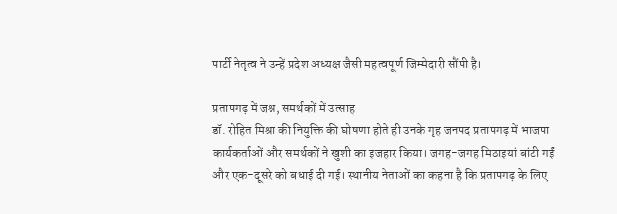पार्टी नेतृत्व ने उन्हें प्रदेश अध्यक्ष जैसी महत्वपूर्ण जिम्मेदारी सौंपी है।

प्रतापगढ़ में जश्न, समर्थकों में उत्साह
डॉ. रोहित मिश्रा की नियुक्ति की घोषणा होते ही उनके गृह जनपद प्रतापगढ़ में भाजपा कार्यकर्ताओं और समर्थकों ने खुशी का इजहार किया। जगह-जगह मिठाइयां बांटी गईं और एक-दूसरे को बधाई दी गई। स्थानीय नेताओं का कहना है कि प्रतापगढ़ के लिए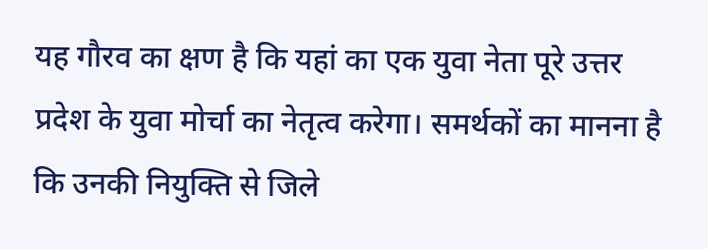यह गौरव का क्षण है कि यहां का एक युवा नेता पूरे उत्तर प्रदेश के युवा मोर्चा का नेतृत्व करेगा। समर्थकों का मानना है कि उनकी नियुक्ति से जिले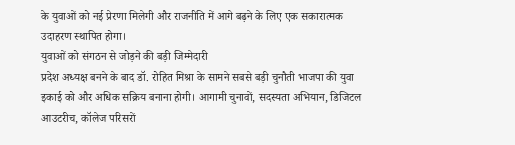के युवाओं को नई प्रेरणा मिलेगी और राजनीति में आगे बढ़ने के लिए एक सकारात्मक उदाहरण स्थापित होगा।
युवाओं को संगठन से जोड़ने की बड़ी जिम्मेदारी
प्रदेश अध्यक्ष बनने के बाद डॉ. रोहित मिश्रा के सामने सबसे बड़ी चुनौती भाजपा की युवा इकाई को और अधिक सक्रिय बनाना होगी। आगामी चुनावों, सदस्यता अभियान, डिजिटल आउटरीच, कॉलेज परिसरों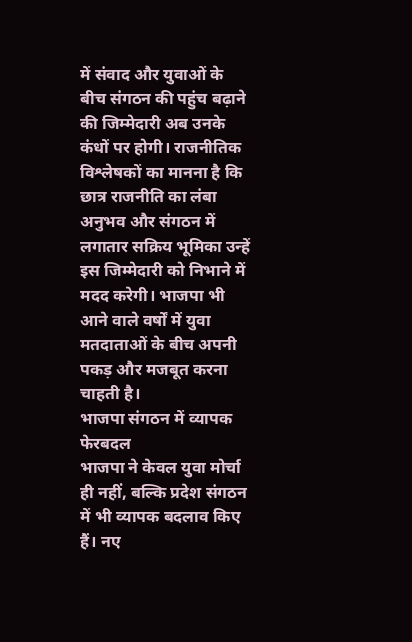में संवाद और युवाओं के बीच संगठन की पहुंच बढ़ाने की जिम्मेदारी अब उनके कंधों पर होगी। राजनीतिक विश्लेषकों का मानना है कि छात्र राजनीति का लंबा अनुभव और संगठन में लगातार सक्रिय भूमिका उन्हें इस जिम्मेदारी को निभाने में मदद करेगी। भाजपा भी आने वाले वर्षों में युवा मतदाताओं के बीच अपनी पकड़ और मजबूत करना चाहती है।
भाजपा संगठन में व्यापक फेरबदल
भाजपा ने केवल युवा मोर्चा ही नहीं, बल्कि प्रदेश संगठन में भी व्यापक बदलाव किए हैं। नए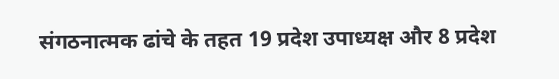संगठनात्मक ढांचे के तहत 19 प्रदेश उपाध्यक्ष और 8 प्रदेश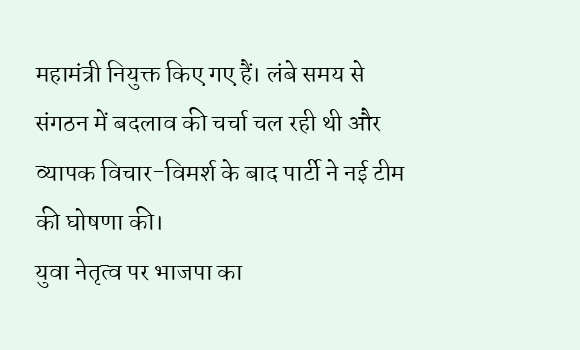महामंत्री नियुक्त किए गए हैं। लंबे समय से संगठन में बदलाव की चर्चा चल रही थी और व्यापक विचार-विमर्श के बाद पार्टी ने नई टीम की घोषणा की।
युवा नेतृत्व पर भाजपा का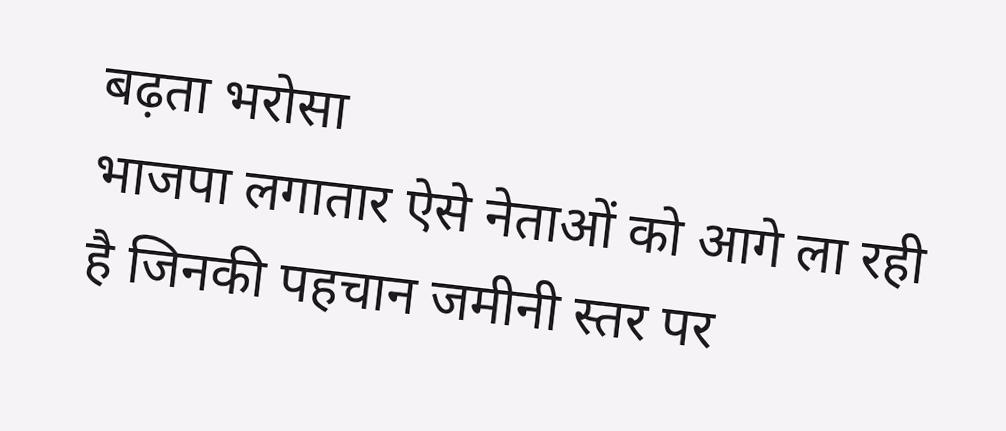बढ़ता भरोसा
भाजपा लगातार ऐसे नेताओं को आगे ला रही है जिनकी पहचान जमीनी स्तर पर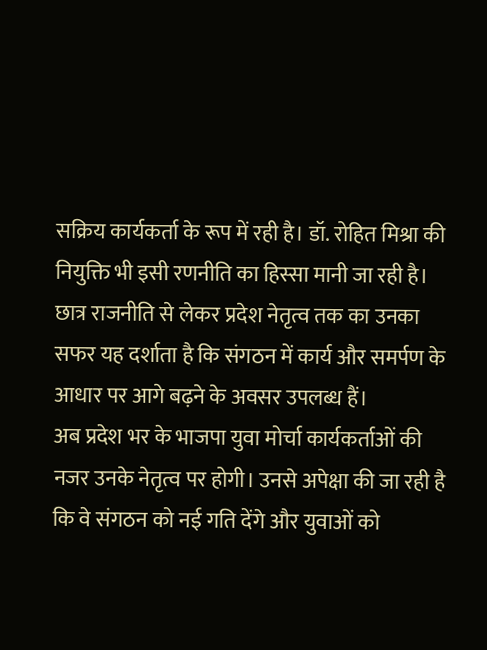सक्रिय कार्यकर्ता के रूप में रही है। डॉ. रोहित मिश्रा की नियुक्ति भी इसी रणनीति का हिस्सा मानी जा रही है। छात्र राजनीति से लेकर प्रदेश नेतृत्व तक का उनका सफर यह दर्शाता है कि संगठन में कार्य और समर्पण के आधार पर आगे बढ़ने के अवसर उपलब्ध हैं।
अब प्रदेश भर के भाजपा युवा मोर्चा कार्यकर्ताओं की नजर उनके नेतृत्व पर होगी। उनसे अपेक्षा की जा रही है कि वे संगठन को नई गति देंगे और युवाओं को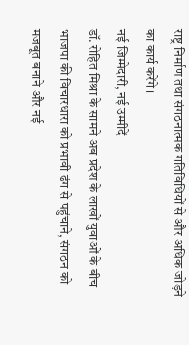राष्ट्र निर्माण तथा संगठनात्मक गतिविधियों से और अधिक जोड़ने का कार्य करेंगे।
नई जिम्मेदारी, नई उम्मीदें
डॉ. रोहित मिश्रा के सामने अब प्रदेश के लाखों युवाओं के बीच भाजपा की विचारधारा को प्रभावी ढंग से पहुंचाने, संगठन को मजबूत बनाने और नई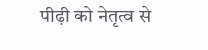पीढ़ी को नेतृत्व से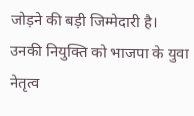जोड़ने की बड़ी जिम्मेदारी है। उनकी नियुक्ति को भाजपा के युवा नेतृत्व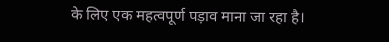के लिए एक महत्वपूर्ण पड़ाव माना जा रहा है।